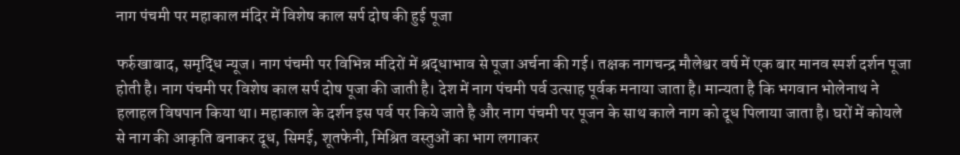नाग पंचमी पर महाकाल मंदिर में विशेष काल सर्प दोष की हुई पूजा

फर्रुखाबाद, समृद्धि न्यूज। नाग पंचमी पर विभिन्न मंदिरों में श्रद्धाभाव से पूजा अर्चना की गई। तक्षक नागचन्द्र मौलेश्वर वर्ष में एक बार मानव स्पर्श दर्शन पूजा होती है। नाग पंचमी पर विशेष काल सर्प दोष पूजा की जाती है। देश में नाग पंचमी पर्व उत्साह पूर्वक मनाया जाता है। मान्यता है कि भगवान भोलेनाथ ने हलाहल विषपान किया था। महाकाल के दर्शन इस पर्व पर किये जाते है और नाग पंचमी पर पूजन के साथ काले नाग को दूध पिलाया जाता है। घरों में कोयले से नाग की आकृति बनाकर दूध, सिमई, शूतफेनी, मिश्रित वस्तुओं का भाग लगाकर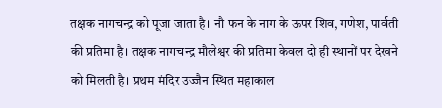तक्षक नागचन्द्र को पूजा जाता है। नौ फन के नाग के ऊपर शिव, गणेश, पार्वती की प्रतिमा है। तक्षक नागचन्द्र मौलेश्वर की प्रतिमा केवल दो ही स्थानों पर देखने को मिलती है। प्रथम मंदिर उज्जैन स्थित महाकाल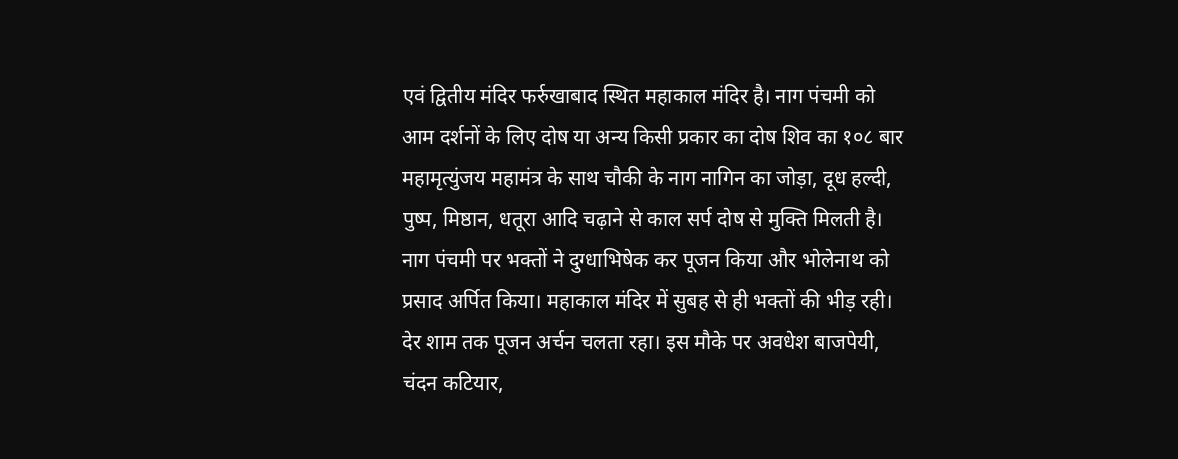एवं द्वितीय मंदिर फर्रुखाबाद स्थित महाकाल मंदिर है। नाग पंचमी को आम दर्शनों के लिए दोष या अन्य किसी प्रकार का दोष शिव का १०८ बार महामृत्युंजय महामंत्र के साथ चौकी के नाग नागिन का जोड़ा, दूध हल्दी, पुष्प, मिष्ठान, धतूरा आदि चढ़ाने से काल सर्प दोष से मुक्ति मिलती है। नाग पंचमी पर भक्तों ने दुग्धाभिषेक कर पूजन किया और भोलेनाथ को प्रसाद अर्पित किया। महाकाल मंदिर में सुबह से ही भक्तों की भीड़ रही। देर शाम तक पूजन अर्चन चलता रहा। इस मौके पर अवधेश बाजपेयी, चंदन कटियार,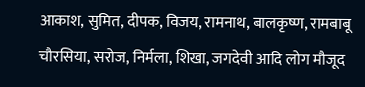आकाश, सुमित, दीपक, विजय, रामनाथ, बालकृष्ण, रामबाबू चौरसिया, सरोज, निर्मला, शिखा, जगदेवी आदि लोग मौजूद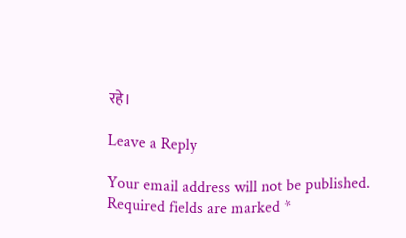रहे।

Leave a Reply

Your email address will not be published. Required fields are marked *